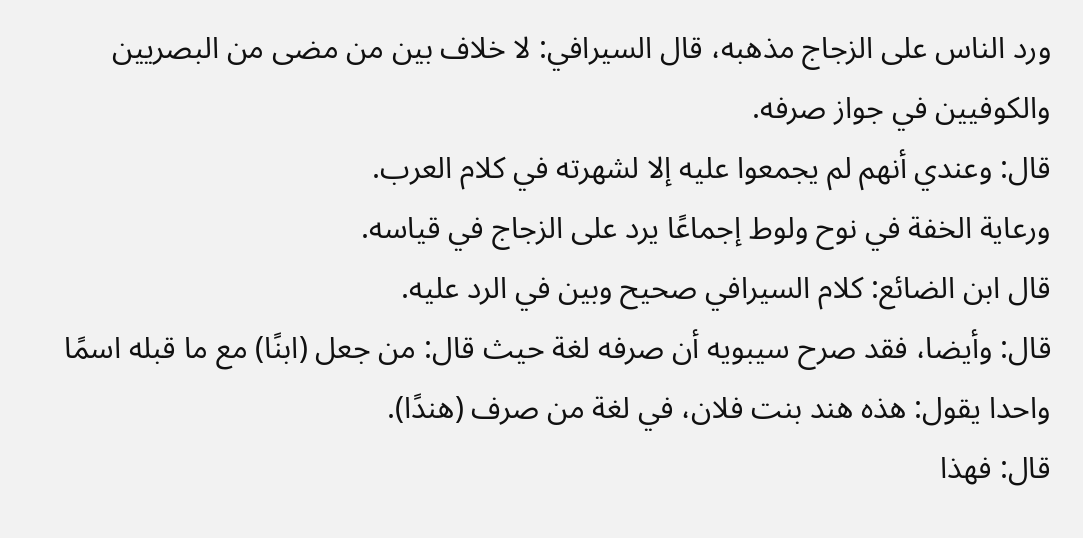ورد الناس على الزجاج مذهبه، قال السيرافي: لا خلاف بين من مضى من البصريين والكوفيين في جواز صرفه.
قال: وعندي أنهم لم يجمعوا عليه إلا لشهرته في كلام العرب.
ورعاية الخفة في نوح ولوط إجماعًا يرد على الزجاج في قياسه.
قال ابن الضائع: كلام السيرافي صحيح وبين في الرد عليه.
قال: وأيضا، فقد صرح سيبويه أن صرفه لغة حيث قال: من جعل (ابنًا) مع ما قبله اسمًا واحدا يقول: هذه هند بنت فلان، في لغة من صرف (هندًا).
قال: فهذا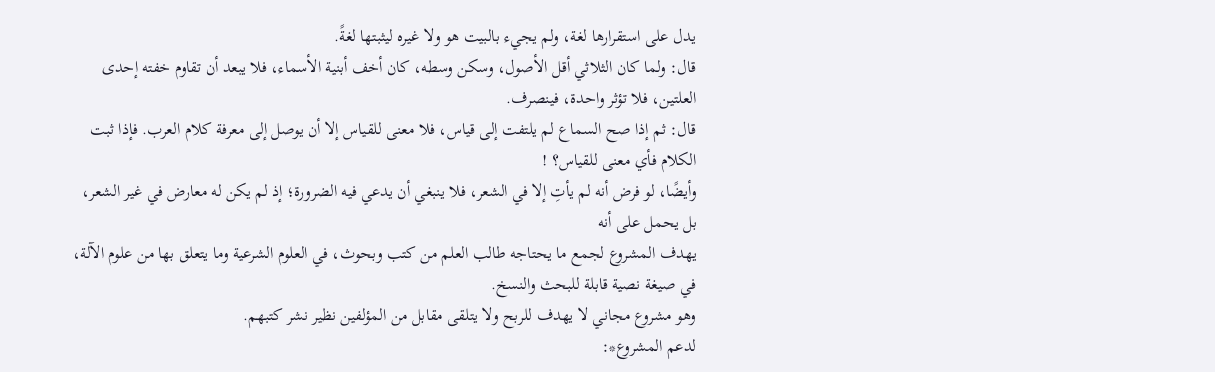يدل على استقرارها لغة، ولم يجيء بالبيت هو ولا غيره ليثبتها لغةً.
قال: ولما كان الثلاثي أقل الأصول، وسكن وسطه، كان أخف أبنية الأسماء، فلا يبعد أن تقاوم خفته إحدى العلتين، فلا تؤثر واحدة، فينصرف.
قال: ثم إذا صح السماع لم يلتفت إلى قياس، فلا معنى للقياس إلا أن يوصل إلى معرفة كلام العرب. فإذا ثبت الكلام فأي معنى للقياس؟ !
وأيضًا، لو فرض أنه لم يأتِ إلا في الشعر، فلا ينبغي أن يدعي فيه الضرورة؛ إذ لم يكن له معارض في غير الشعر، بل يحمل على أنه
يهدف المشروع لجمع ما يحتاجه طالب العلم من كتب وبحوث، في العلوم الشرعية وما يتعلق بها من علوم الآلة، في صيغة نصية قابلة للبحث والنسخ.
وهو مشروع مجاني لا يهدف للربح ولا يتلقى مقابل من المؤلفين نظير نشر كتبهم.
لدعم المشروع*: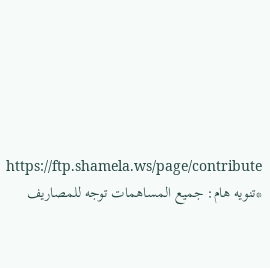https://ftp.shamela.ws/page/contribute
*تنويه هام: جميع المساهمات توجه للمصاريف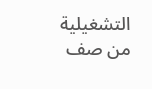التشغيلية من صف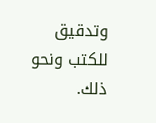وتدقيق للكتب ونحو ذلك.